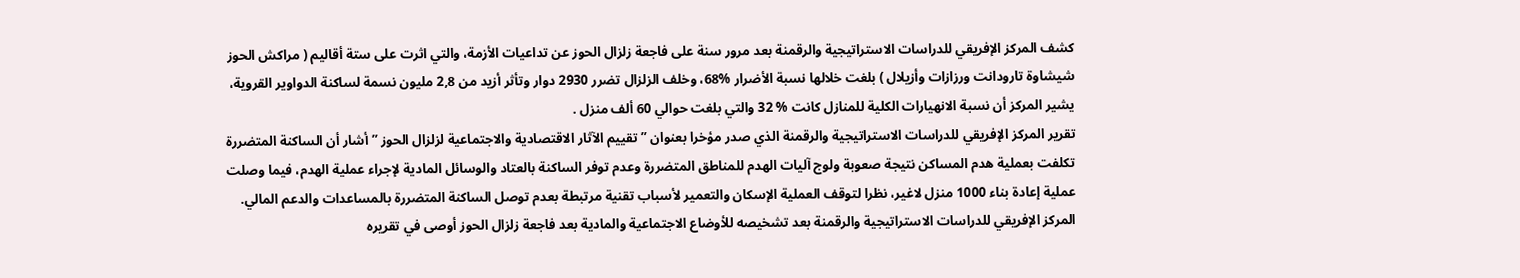كشف المركز الإفريقي للدراسات الاستراتيجية والرقمنة بعد مرور سنة على فاجعة زلزال الحوز عن تداعيات الأزمة، والتي اثرت على ستة أقاليم ( مراكش الحوز شيشاوة تارودانت ورزازات وأزيلال ) بلغت خلالها نسبة الأضرار %68، وخلف الزلزال تضرر 2930 دوار وتأثر أزيد من 2,8 مليون نسمة لساكنة الدواوير القروية، يشير المركز أن نسبة الانهيارات الكلية للمنازل كانت % 32 والتي بلغت حوالي 60 ألف منزل .
تقرير المركز الإفريقي للدراسات الاستراتيجية والرقمنة الذي صدر مؤخرا بعنوان ” تقييم الآثار الاقتصادية والاجتماعية لزلزال الحوز ” أشار أن الساكنة المتضررة تكلفت بعملية هدم المساكن نتيجة صعوبة ولوج آليات الهدم للمناطق المتضررة وعدم توفر الساكنة بالعتاد والوسائل المادية لإجراء عملية الهدم، فيما وصلت عملية إعادة بناء 1000 منزل لاغير، نظرا لتوقف العملية الإسكان والتعمير لأسباب تقنية مرتبطة بعدم توصل الساكنة المتضررة بالمساعدات والدعم المالي.
المركز الإفريقي للدراسات الاستراتيجية والرقمنة بعد تشخيصه للأوضاع الاجتماعية والمادية بعد فاجعة زلزال الحوز أوصى في تقريره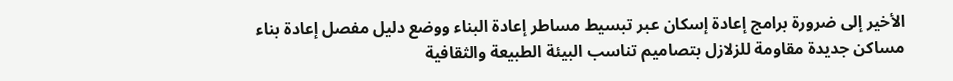الأخير إلى ضرورة برامج إعادة إسكان عبر تبسيط مساطر إعادة البناء ووضع دليل مفصل إعادة بناء مساكن جديدة مقاومة للزلازل بتصاميم تناسب البيئة الطبيعة والثقافية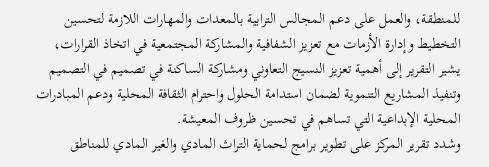للمنطقة، والعمل على دعم المجالس الترابية بالمعدات والمهارات اللازمة لتحسين التخطيط وإدارة الأزمات مع تعزيز الشفافية والمشاركة المجتمعية في اتخاذ القرارات، يشير التقرير إلى أهمية تعزيز النسيج التعاوني ومشاركة الساكنة في تصميم في التصميم وتنفيذ المشاريع التنموية لضمان استدامة الحلول واحترام الثقافة المحلية ودعم المبادرات المحلية الإبداعية التي تساهم في تحسين ظروف المعيشة.
وشدد تقرير المركز على تطوير برامج لحماية التراث المادي والغير المادي للمناطق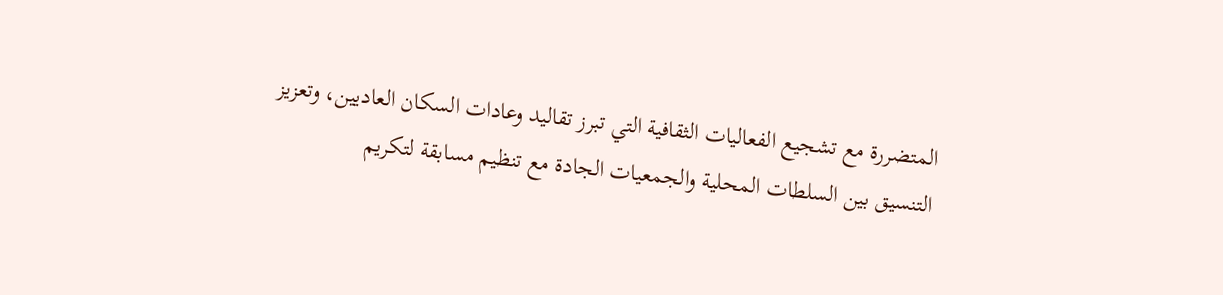المتضررة مع تشجيع الفعاليات الثقافية التي تبرز تقاليد وعادات السكان العاديين، وتعزيز التنسيق بين السلطات المحلية والجمعيات الجادة مع تنظيم مسابقة لتكريم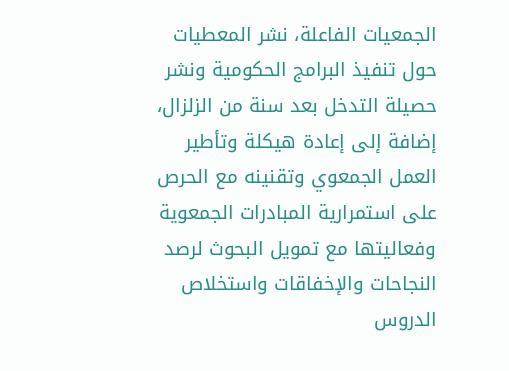الجمعيات الفاعلة، نشر المعطيات حول تنفيذ البرامج الحكومية ونشر حصيلة التدخل بعد سنة من الزلزال، إضافة إلى إعادة هيكلة وتأطير العمل الجمعوي وتقنينه مع الحرص على استمرارية المبادرات الجمعوية وفعاليتها مع تمويل البحوث لرصد النجاحات والإخفاقات واستخلاص الدروس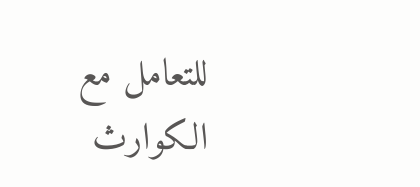للتعامل مع الكوارث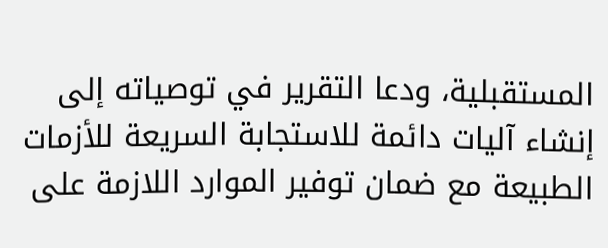المستقبلية، ودعا التقرير في توصياته إلى إنشاء آليات دائمة للاستجابة السريعة للأزمات الطبيعة مع ضمان توفير الموارد اللازمة على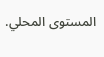المستوى المحلي.